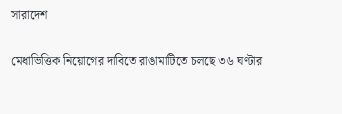সারাদেশ

মেধাভিত্তিক নিয়োগের দাবিতে রাঙামাটিতে চলছে ৩৬ ঘণ্টার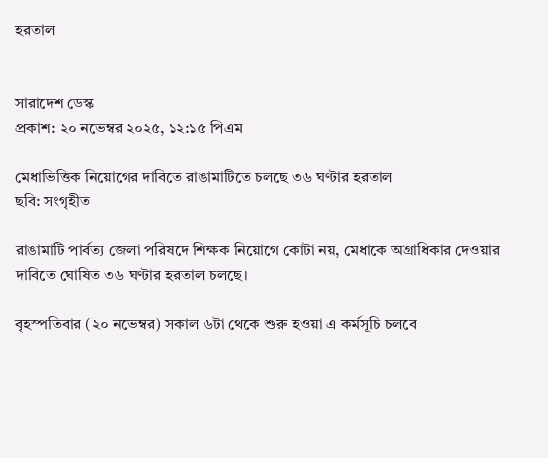হরতাল


সারাদেশ ডেস্ক
প্রকাশ: ২০ নভেম্বর ২০২৫, ১২:১৫ পিএম

মেধাভিত্তিক নিয়োগের দাবিতে রাঙামাটিতে চলছে ৩৬ ঘণ্টার হরতাল
ছবি: সংগৃহীত

রাঙামাটি পার্বত্য জেলা পরিষদে শিক্ষক নিয়োগে কোটা নয়, মেধাকে অগ্রাধিকার দেওয়ার দাবিতে ঘোষিত ৩৬ ঘণ্টার হরতাল চলছে।

বৃহস্পতিবার (২০ নভেম্বর) সকাল ৬টা থেকে শুরু হওয়া এ কর্মসূচি চলবে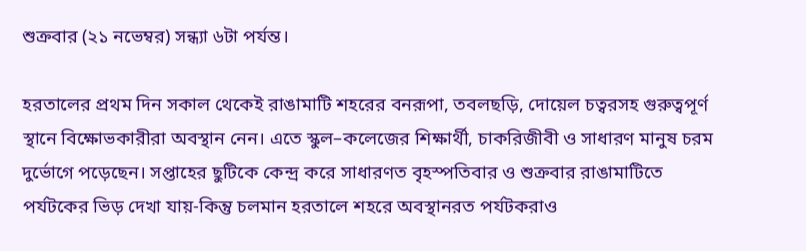শুক্রবার (২১ নভেম্বর) সন্ধ্যা ৬টা পর্যন্ত।

হরতালের প্রথম দিন সকাল থেকেই রাঙামাটি শহরের বনরূপা, তবলছড়ি, দোয়েল চত্বরসহ গুরুত্বপূর্ণ স্থানে বিক্ষোভকারীরা অবস্থান নেন। এতে স্কুল–কলেজের শিক্ষার্থী, চাকরিজীবী ও সাধারণ মানুষ চরম দুর্ভোগে পড়েছেন। সপ্তাহের ছুটিকে কেন্দ্র করে সাধারণত বৃহস্পতিবার ও শুক্রবার রাঙামাটিতে পর্যটকের ভিড় দেখা যায়-কিন্তু চলমান হরতালে শহরে অবস্থানরত পর্যটকরাও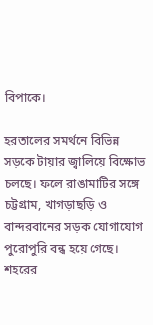বিপাকে।

হরতালের সমর্থনে বিভিন্ন সড়কে টায়ার জ্বালিয়ে বিক্ষোভ চলছে। ফলে রাঙামাটির সঙ্গে চট্টগ্রাম, খাগড়াছড়ি ও বান্দরবানের সড়ক যোগাযোগ পুরোপুরি বন্ধ হয়ে গেছে। শহরের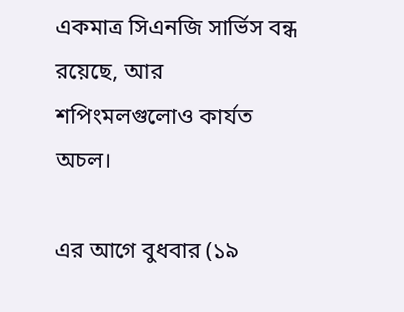একমাত্র সিএনজি সার্ভিস বন্ধ রয়েছে, আর শপিংমলগুলোও কার্যত অচল।

এর আগে বুধবার (১৯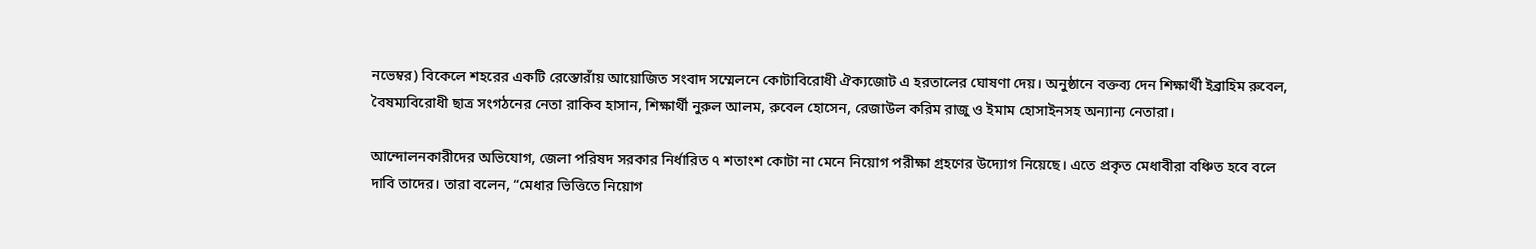নভেম্বর) বিকেলে শহরের একটি রেস্তোরাঁয় আয়োজিত সংবাদ সম্মেলনে কোটাবিরোধী ঐক্যজোট এ হরতালের ঘোষণা দেয়। অনুষ্ঠানে বক্তব্য দেন শিক্ষার্থী ইব্রাহিম রুবেল, বৈষম্যবিরোধী ছাত্র সংগঠনের নেতা রাকিব হাসান, শিক্ষার্থী নুরুল আলম, রুবেল হোসেন, রেজাউল করিম রাজু ও ইমাম হোসাইনসহ অন্যান্য নেতারা।

আন্দোলনকারীদের অভিযোগ, জেলা পরিষদ সরকার নির্ধারিত ৭ শতাংশ কোটা না মেনে নিয়োগ পরীক্ষা গ্রহণের উদ্যোগ নিয়েছে। এতে প্রকৃত মেধাবীরা বঞ্চিত হবে বলে দাবি তাদের। তারা বলেন, “মেধার ভিত্তিতে নিয়োগ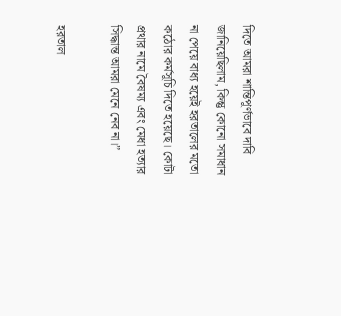দিতে আমরা শান্তিপূর্ণভাবে দাবি জানিয়েছিলাম, কিন্তু কোনো সমাধান না পেয়ে বাধ্য হয়েই হরতালের মতো কঠোর কর্মসূচি দিতে হয়েছে। কোটা প্রথার নামে বৈষম্য এবং মেধা হত্যার সিদ্ধান্ত আমরা মেনে নেব না।”

হরতাল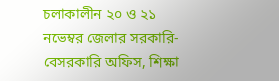চলাকালীন ২০ ও ২১ নভেম্বর জেলার সরকারি-বেসরকারি অফিস, শিক্ষা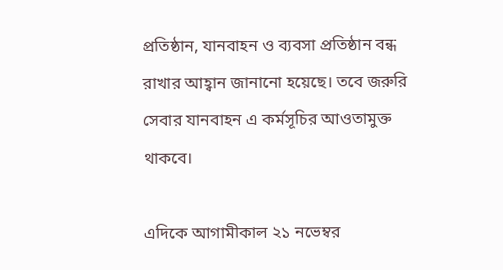প্রতিষ্ঠান, যানবাহন ও ব্যবসা প্রতিষ্ঠান বন্ধ রাখার আহ্বান জানানো হয়েছে। তবে জরুরি সেবার যানবাহন এ কর্মসূচির আওতামুক্ত থাকবে।

এদিকে আগামীকাল ২১ নভেম্বর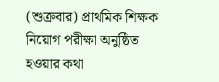(শুক্রবার) প্রাথমিক শিক্ষক নিয়োগ পরীক্ষা অনুষ্ঠিত হওয়ার কথা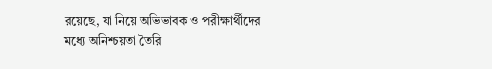রয়েছে, যা নিয়ে অভিভাবক ও পরীক্ষার্থীদের মধ্যে অনিশ্চয়তা তৈরি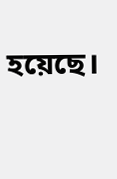হয়েছে।